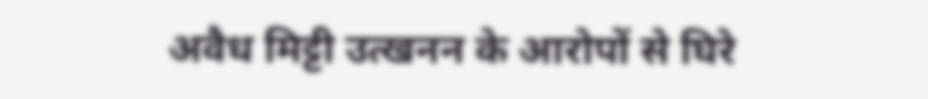अवैध मिट्टी उत्खनन के आरोपों से घिरे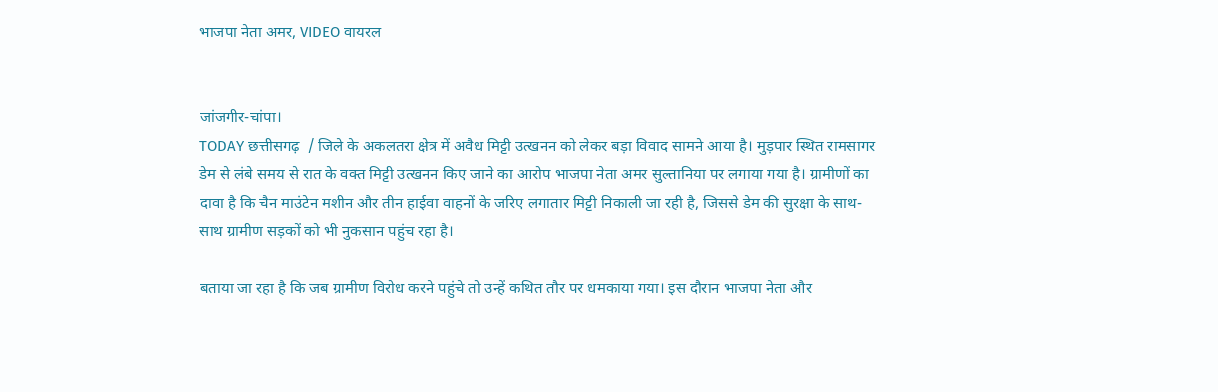भाजपा नेता अमर, VIDEO वायरल


जांजगीर-चांपा।
TODAY छत्तीसगढ़  / जिले के अकलतरा क्षेत्र में अवैध मिट्टी उत्खनन को लेकर बड़ा विवाद सामने आया है। मुड़पार स्थित रामसागर डेम से लंबे समय से रात के वक्त मिट्टी उत्खनन किए जाने का आरोप भाजपा नेता अमर सुल्तानिया पर लगाया गया है। ग्रामीणों का दावा है कि चैन माउंटेन मशीन और तीन हाईवा वाहनों के जरिए लगातार मिट्टी निकाली जा रही है, जिससे डेम की सुरक्षा के साथ-साथ ग्रामीण सड़कों को भी नुकसान पहुंच रहा है।

बताया जा रहा है कि जब ग्रामीण विरोध करने पहुंचे तो उन्हें कथित तौर पर धमकाया गया। इस दौरान भाजपा नेता और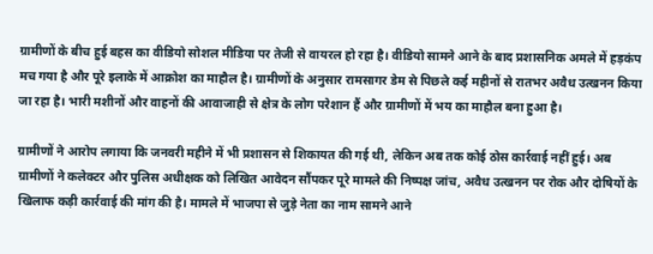ग्रामीणों के बीच हुई बहस का वीडियो सोशल मीडिया पर तेजी से वायरल हो रहा है। वीडियो सामने आने के बाद प्रशासनिक अमले में हड़कंप मच गया है और पूरे इलाके में आक्रोश का माहौल है। ग्रामीणों के अनुसार रामसागर डेम से पिछले कई महीनों से रातभर अवैध उत्खनन किया जा रहा है। भारी मशीनों और वाहनों की आवाजाही से क्षेत्र के लोग परेशान हैं और ग्रामीणों में भय का माहौल बना हुआ है।

ग्रामीणों ने आरोप लगाया कि जनवरी महीने में भी प्रशासन से शिकायत की गई थी, लेकिन अब तक कोई ठोस कार्रवाई नहीं हुई। अब ग्रामीणों ने कलेक्टर और पुलिस अधीक्षक को लिखित आवेदन सौंपकर पूरे मामले की निष्पक्ष जांच, अवैध उत्खनन पर रोक और दोषियों के खिलाफ कड़ी कार्रवाई की मांग की है। मामले में भाजपा से जुड़े नेता का नाम सामने आने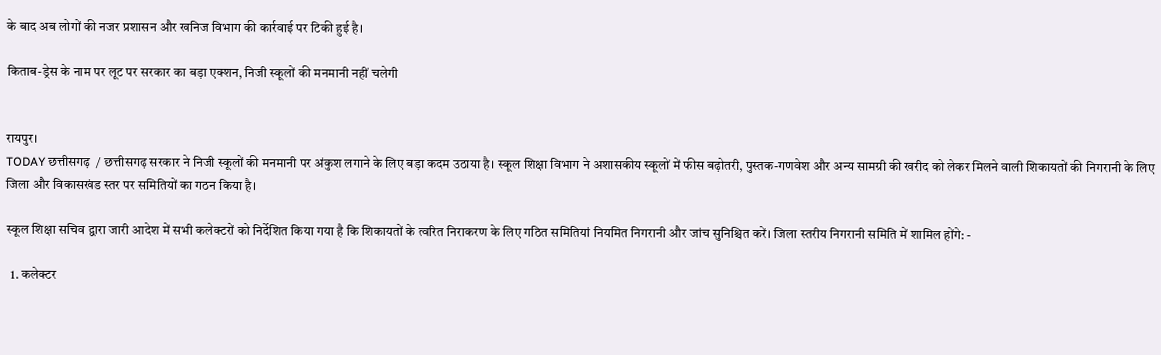के बाद अब लोगों की नजर प्रशासन और खनिज विभाग की कार्रवाई पर टिकी हुई है।

किताब-ड्रेस के नाम पर लूट पर सरकार का बड़ा एक्शन, निजी स्कूलों की मनमानी नहीं चलेगी


रायपुर।
TODAY छत्तीसगढ़  / छत्तीसगढ़ सरकार ने निजी स्कूलों की मनमानी पर अंकुश लगाने के लिए बड़ा कदम उठाया है। स्कूल शिक्षा विभाग ने अशासकीय स्कूलों में फीस बढ़ोतरी, पुस्तक-गणवेश और अन्य सामग्री की खरीद को लेकर मिलने वाली शिकायतों की निगरानी के लिए जिला और विकासखंड स्तर पर समितियों का गठन किया है।

स्कूल शिक्षा सचिव द्वारा जारी आदेश में सभी कलेक्टरों को निर्देशित किया गया है कि शिकायतों के त्वरित निराकरण के लिए गठित समितियां नियमित निगरानी और जांच सुनिश्चित करें। जिला स्तरीय निगरानी समिति में शामिल होंगे: -

  1. कलेक्टर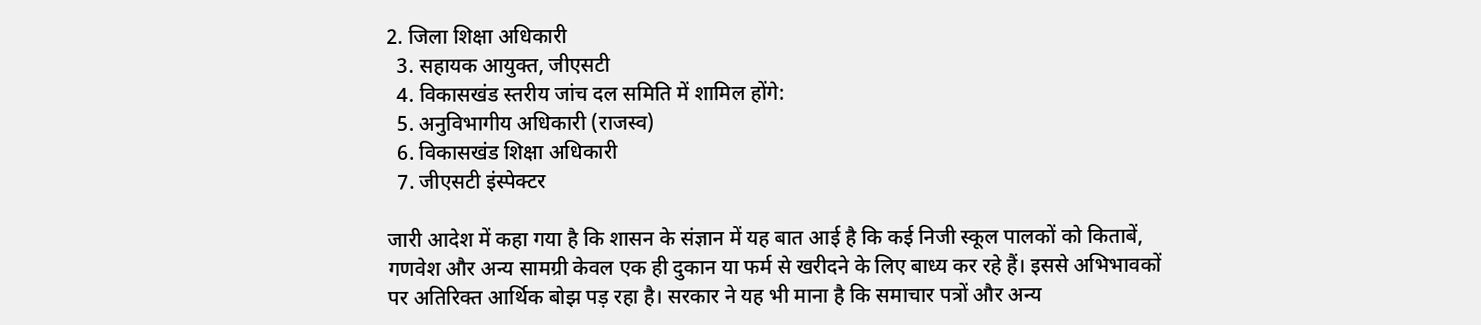2. जिला शिक्षा अधिकारी
  3. सहायक आयुक्त, जीएसटी
  4. विकासखंड स्तरीय जांच दल समिति में शामिल होंगे:
  5. अनुविभागीय अधिकारी (राजस्व)
  6. विकासखंड शिक्षा अधिकारी
  7. जीएसटी इंस्पेक्टर

जारी आदेश में कहा गया है कि शासन के संज्ञान में यह बात आई है कि कई निजी स्कूल पालकों को किताबें, गणवेश और अन्य सामग्री केवल एक ही दुकान या फर्म से खरीदने के लिए बाध्य कर रहे हैं। इससे अभिभावकों पर अतिरिक्त आर्थिक बोझ पड़ रहा है। सरकार ने यह भी माना है कि समाचार पत्रों और अन्य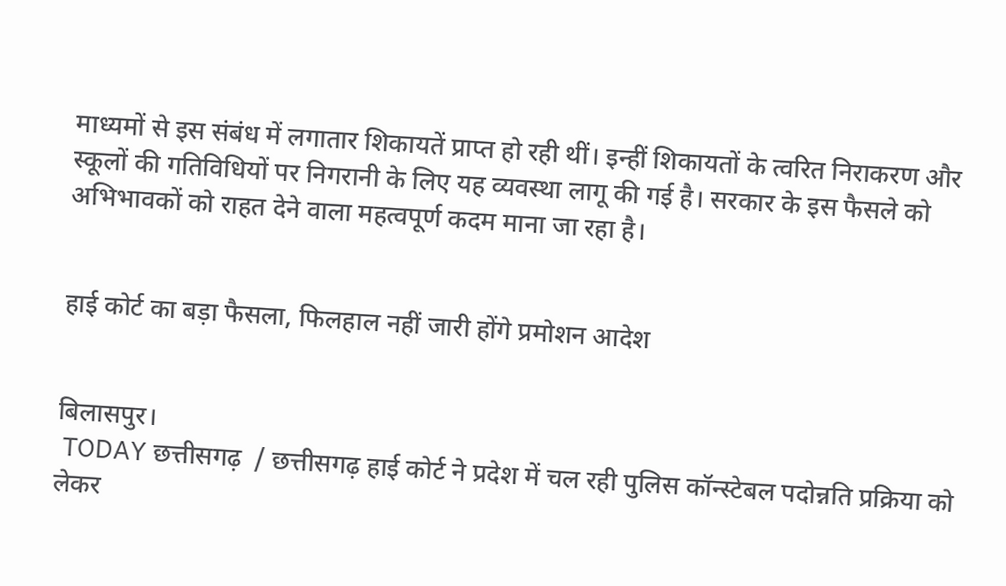माध्यमों से इस संबंध में लगातार शिकायतें प्राप्त हो रही थीं। इन्हीं शिकायतों के त्वरित निराकरण और स्कूलों की गतिविधियों पर निगरानी के लिए यह व्यवस्था लागू की गई है। सरकार के इस फैसले को अभिभावकों को राहत देने वाला महत्वपूर्ण कदम माना जा रहा है।


हाई कोर्ट का बड़ा फैसला, फिलहाल नहीं जारी होंगे प्रमोशन आदेश


बिलासपुर।
 TODAY छत्तीसगढ़  / छत्तीसगढ़ हाई कोर्ट ने प्रदेश में चल रही पुलिस कॉन्स्टेबल पदोन्नति प्रक्रिया को लेकर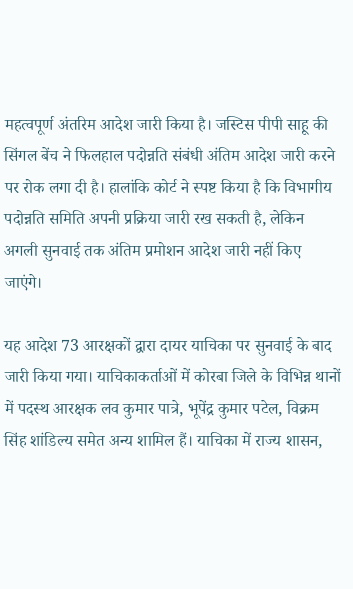महत्वपूर्ण अंतरिम आदेश जारी किया है। जस्टिस पीपी साहू की सिंगल बेंच ने फिलहाल पदोन्नति संबंधी अंतिम आदेश जारी करने पर रोक लगा दी है। हालांकि कोर्ट ने स्पष्ट किया है कि विभागीय पदोन्नति समिति अपनी प्रक्रिया जारी रख सकती है, लेकिन अगली सुनवाई तक अंतिम प्रमोशन आदेश जारी नहीं किए जाएंगे।

यह आदेश 73 आरक्षकों द्वारा दायर याचिका पर सुनवाई के बाद जारी किया गया। याचिकाकर्ताओं में कोरबा जिले के विभिन्न थानों में पदस्थ आरक्षक लव कुमार पात्रे, भूपेंद्र कुमार पटेल, विक्रम सिंह शांडिल्य समेत अन्य शामिल हैं। याचिका में राज्य शासन,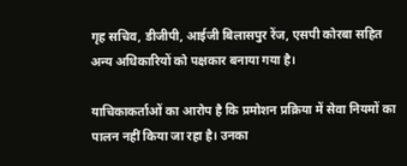गृह सचिव, डीजीपी, आईजी बिलासपुर रेंज, एसपी कोरबा सहित अन्य अधिकारियों को पक्षकार बनाया गया है।

याचिकाकर्ताओं का आरोप है कि प्रमोशन प्रक्रिया में सेवा नियमों का पालन नहीं किया जा रहा है। उनका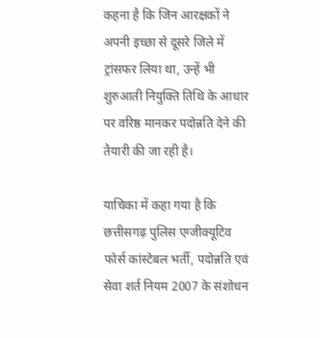कहना है कि जिन आरक्षकों ने अपनी इच्छा से दूसरे जिले में ट्रांसफर लिया था, उन्हें भी शुरुआती नियुक्ति तिथि के आधार पर वरिष्ठ मानकर पदोन्नति देने की तैयारी की जा रही है।

याचिका में कहा गया है कि छत्तीसगढ़ पुलिस एग्जीक्यूटिव फोर्स कांस्टेबल भर्ती, पदोन्नति एवं सेवा शर्त नियम 2007 के संशोधन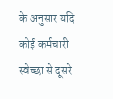के अनुसार यदि कोई कर्मचारी स्वेच्छा से दूसरे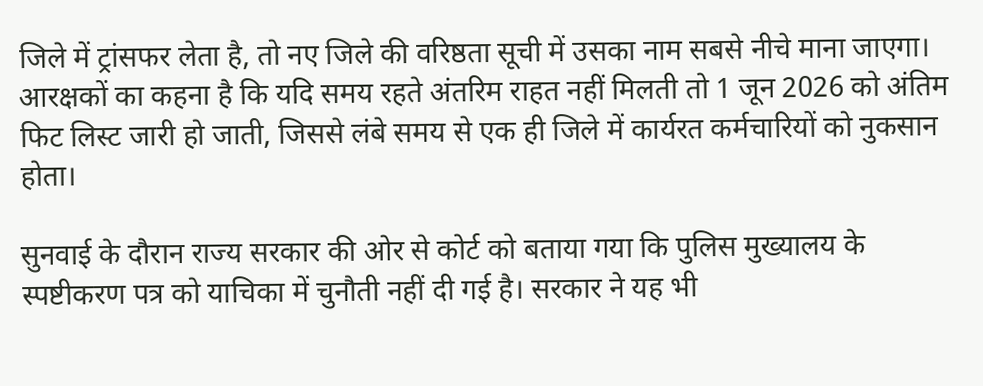जिले में ट्रांसफर लेता है, तो नए जिले की वरिष्ठता सूची में उसका नाम सबसे नीचे माना जाएगा। आरक्षकों का कहना है कि यदि समय रहते अंतरिम राहत नहीं मिलती तो 1 जून 2026 को अंतिम फिट लिस्ट जारी हो जाती, जिससे लंबे समय से एक ही जिले में कार्यरत कर्मचारियों को नुकसान होता।

सुनवाई के दौरान राज्य सरकार की ओर से कोर्ट को बताया गया कि पुलिस मुख्यालय के स्पष्टीकरण पत्र को याचिका में चुनौती नहीं दी गई है। सरकार ने यह भी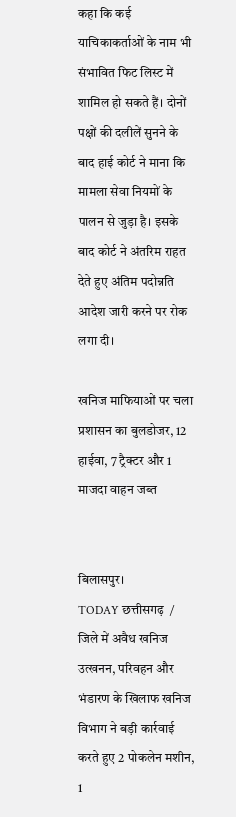कहा कि कई याचिकाकर्ताओं के नाम भी संभावित फिट लिस्ट में शामिल हो सकते हैं। दोनों पक्षों की दलीलें सुनने के बाद हाई कोर्ट ने माना कि मामला सेवा नियमों के पालन से जुड़ा है। इसके बाद कोर्ट ने अंतरिम राहत देते हुए अंतिम पदोन्नति आदेश जारी करने पर रोक लगा दी।

खनिज माफियाओं पर चला प्रशासन का बुलडोजर, 12 हाईवा, 7 ट्रैक्टर और 1 माजदा वाहन जब्त


बिलासपुर।
TODAY छत्तीसगढ़  / जिले में अवैध खनिज उत्खनन, परिवहन और भंडारण के खिलाफ खनिज विभाग ने बड़ी कार्रवाई करते हुए 2 पोकलेन मशीन, 1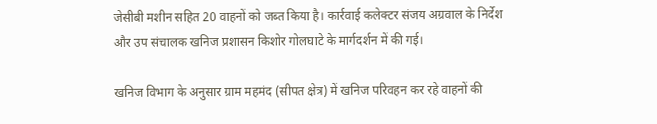जेसीबी मशीन सहित 20 वाहनों को जब्त किया है। कार्रवाई कलेक्टर संजय अग्रवाल के निर्देश और उप संचालक खनिज प्रशासन किशोर गोलघाटे के मार्गदर्शन में की गई।

खनिज विभाग के अनुसार ग्राम महमंद (सीपत क्षेत्र) में खनिज परिवहन कर रहे वाहनों की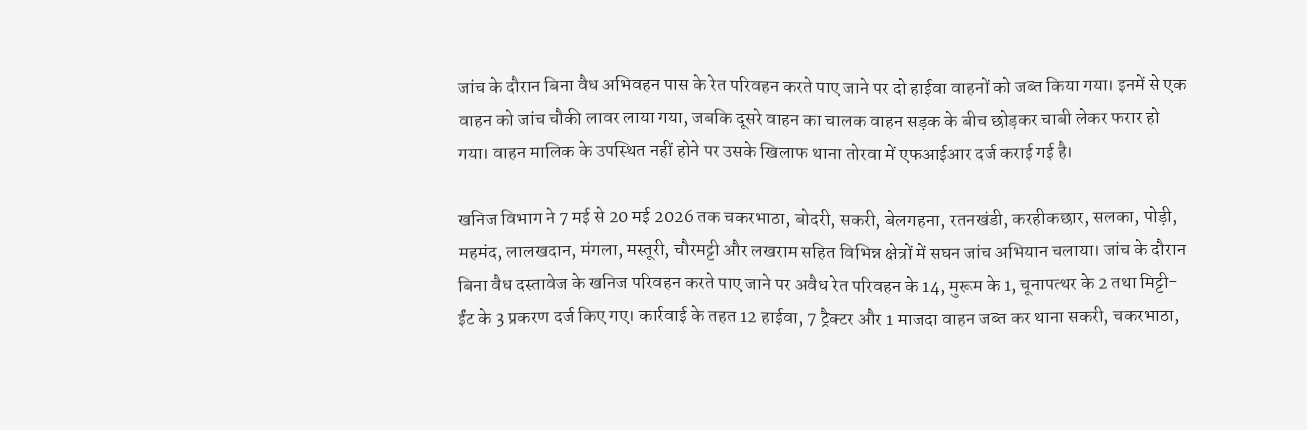जांच के दौरान बिना वैध अभिवहन पास के रेत परिवहन करते पाए जाने पर दो हाईवा वाहनों को जब्त किया गया। इनमें से एक वाहन को जांच चौकी लावर लाया गया, जबकि दूसरे वाहन का चालक वाहन सड़क के बीच छोड़कर चाबी लेकर फरार हो गया। वाहन मालिक के उपस्थित नहीं होने पर उसके खिलाफ थाना तोरवा में एफआईआर दर्ज कराई गई है।

खनिज विभाग ने 7 मई से 20 मई 2026 तक चकरभाठा, बोदरी, सकरी, बेलगहना, रतनखंडी, करहीकछार, सलका, पोड़ी, महमंद, लालखदान, मंगला, मस्तूरी, चौरमट्टी और लखराम सहित विभिन्न क्षेत्रों में सघन जांच अभियान चलाया। जांच के दौरान बिना वैध दस्तावेज के खनिज परिवहन करते पाए जाने पर अवैध रेत परिवहन के 14, मुरूम के 1, चूनापत्थर के 2 तथा मिट्टी-ईंट के 3 प्रकरण दर्ज किए गए। कार्रवाई के तहत 12 हाईवा, 7 ट्रैक्टर और 1 माजदा वाहन जब्त कर थाना सकरी, चकरभाठा,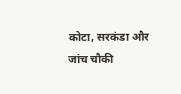कोटा, सरकंडा और जांच चौकी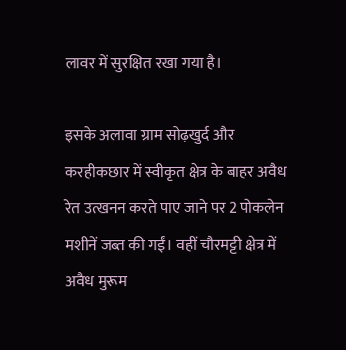लावर में सुरक्षित रखा गया है।

इसके अलावा ग्राम सोढ़खुर्द और करहीकछार में स्वीकृत क्षेत्र के बाहर अवैध रेत उत्खनन करते पाए जाने पर 2 पोकलेन मशीनें जब्त की गईं। वहीं चौरमट्टी क्षेत्र में अवैध मुरूम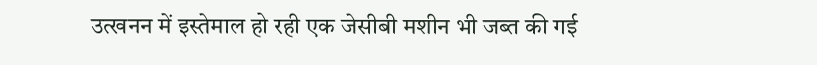उत्खनन में इस्तेमाल हो रही एक जेसीबी मशीन भी जब्त की गई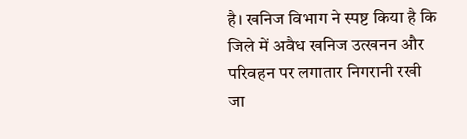है। खनिज विभाग ने स्पष्ट किया है कि जिले में अवैध खनिज उत्खनन और परिवहन पर लगातार निगरानी रखी जा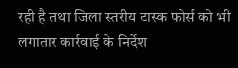रही है तथा जिला स्तरीय टास्क फोर्स को भी लगातार कार्रवाई के निर्देश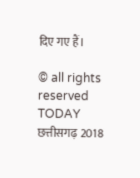दिए गए हैं।

© all rights reserved TODAY छत्तीसगढ़ 2018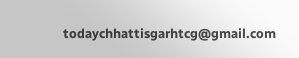todaychhattisgarhtcg@gmail.com